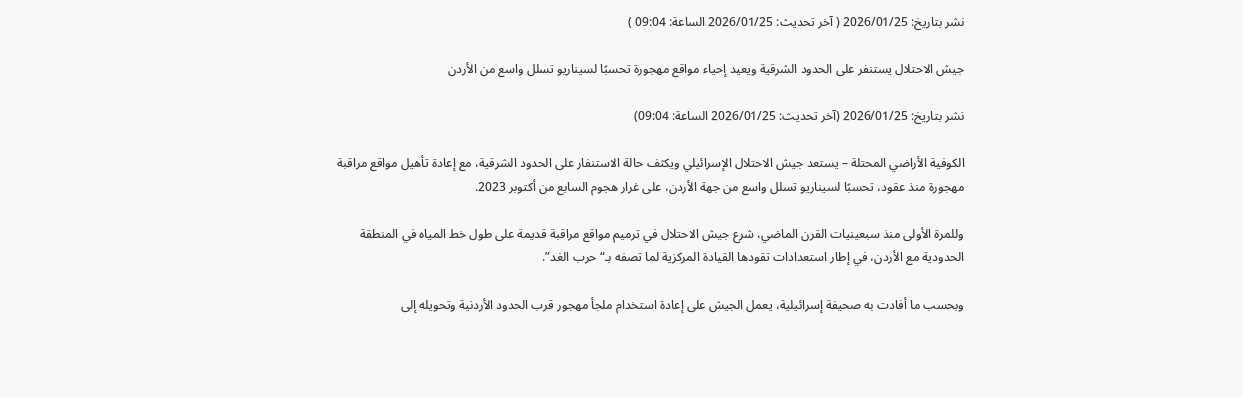نشر بتاريخ: 2026/01/25 ( آخر تحديث: 2026/01/25 الساعة: 09:04 )

جيش الاحتلال يستنفر على الحدود الشرقية ويعيد إحياء مواقع مهجورة تحسبًا لسيناريو تسلل واسع من الأردن

نشر بتاريخ: 2026/01/25 (آخر تحديث: 2026/01/25 الساعة: 09:04)

الكوفية الأراضي المحتلة – يستعد جيش الاحتلال الإسرائيلي ويكثف حالة الاستنفار على الحدود الشرقية، مع إعادة تأهيل مواقع مراقبة مهجورة منذ عقود، تحسبًا لسيناريو تسلل واسع من جهة الأردن، على غرار هجوم السابع من أكتوبر 2023.

وللمرة الأولى منذ سبعينيات القرن الماضي، شرع جيش الاحتلال في ترميم مواقع مراقبة قديمة على طول خط المياه في المنطقة الحدودية مع الأردن، في إطار استعدادات تقودها القيادة المركزية لما تصفه بـ“حرب الغد”.

وبحسب ما أفادت به صحيفة إسرائيلية، يعمل الجيش على إعادة استخدام ملجأ مهجور قرب الحدود الأردنية وتحويله إلى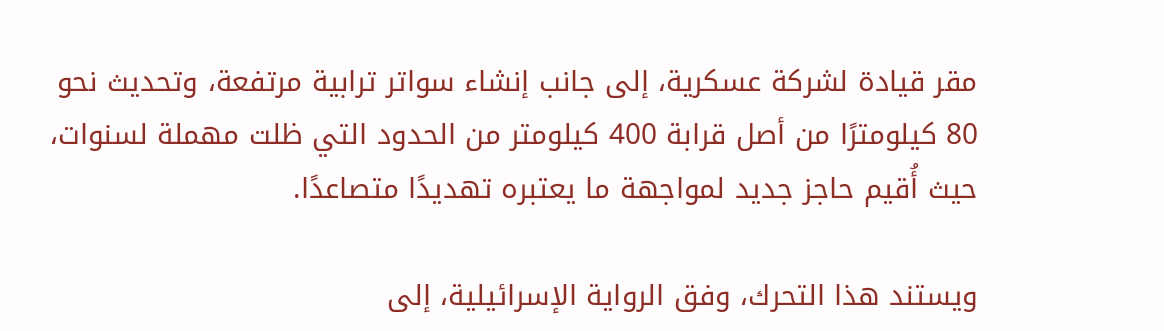مقر قيادة لشركة عسكرية، إلى جانب إنشاء سواتر ترابية مرتفعة، وتحديث نحو 80 كيلومترًا من أصل قرابة 400 كيلومتر من الحدود التي ظلت مهملة لسنوات، حيث أُقيم حاجز جديد لمواجهة ما يعتبره تهديدًا متصاعدًا.

ويستند هذا التحرك، وفق الرواية الإسرائيلية، إلى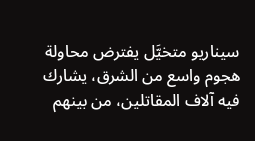سيناريو متخيَّل يفترض محاولة هجوم واسع من الشرق، يشارك فيه آلاف المقاتلين، من بينهم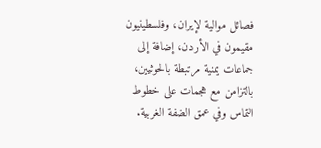فصائل موالية لإيران، وفلسطينيون مقيمون في الأردن، إضافة إلى جماعات يمنية مرتبطة بالحوثيين، بالتزامن مع هجمات على خطوط التماس وفي عمق الضفة الغربية.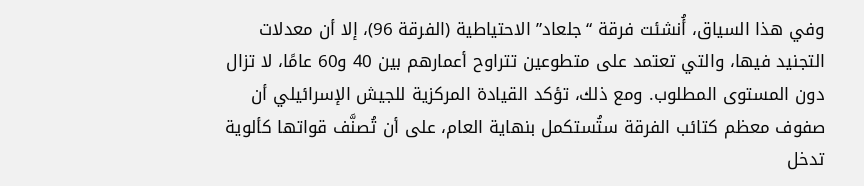وفي هذا السياق، أُنشئت فرقة “جلعاد” الاحتياطية (الفرقة 96)، إلا أن معدلات التجنيد فيها، والتي تعتمد على متطوعين تتراوح أعمارهم بين 40 و60 عامًا، لا تزال دون المستوى المطلوب. ومع ذلك، تؤكد القيادة المركزية للجيش الإسرائيلي أن صفوف معظم كتائب الفرقة ستُستكمل بنهاية العام، على أن تُصنَّف قواتها كألوية تدخل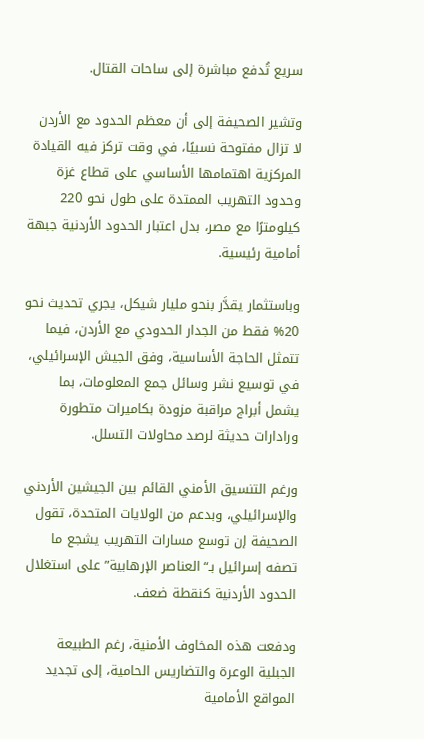سريع تُدفع مباشرة إلى ساحات القتال.

وتشير الصحيفة إلى أن معظم الحدود مع الأردن لا تزال مفتوحة نسبيًا، في وقت تركز فيه القيادة المركزية اهتمامها الأساسي على قطاع غزة وحدود التهريب الممتدة على طول نحو 220 كيلومترًا مع مصر، بدل اعتبار الحدود الأردنية جبهة أمامية رئيسية.

وباستثمار يقدَّر بنحو مليار شيكل، يجري تحديث نحو 20% فقط من الجدار الحدودي مع الأردن، فيما تتمثل الحاجة الأساسية، وفق الجيش الإسرائيلي، في توسيع نشر وسائل جمع المعلومات، بما يشمل أبراج مراقبة مزودة بكاميرات متطورة ورادارات حديثة لرصد محاولات التسلل.

ورغم التنسيق الأمني القائم بين الجيشين الأردني والإسرائيلي، وبدعم من الولايات المتحدة، تقول الصحيفة إن توسع مسارات التهريب يشجع ما تصفه إسرائيل بـ“العناصر الإرهابية” على استغلال الحدود الأردنية كنقطة ضعف.

ودفعت هذه المخاوف الأمنية، رغم الطبيعة الجبلية الوعرة والتضاريس الحامية، إلى تجديد المواقع الأمامية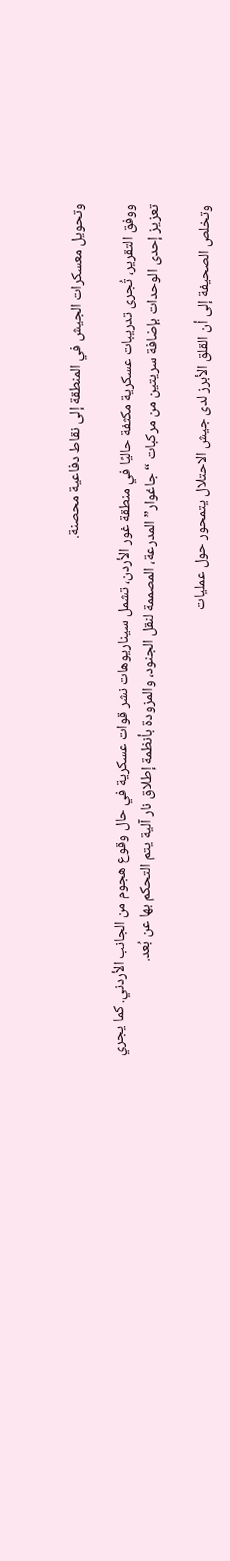وتحويل معسكرات الجيش في المنطقة إلى نقاط دفاعية محصنة.

ووفق التقرير، تُجرى تدريبات عسكرية مكثفة حاليًا في منطقة غور الأردن، تشمل سيناريوهات نشر قوات عسكرية في حال وقوع هجوم من الجانب الأردني. كما يجري تعزيز إحدى الوحدات بإضافة سريتين من مركبات “جاغوار” المدرعة، المصممة لنقل الجنود، والمزودة بأنظمة إطلاق نار آلية يتم التحكم بها عن بُعد.

وتخلص الصحيفة إلى أن القلق الأبرز لدى جيش الاحتلال يتمحور حول عمليات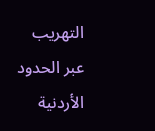التهريب عبر الحدود الأردنية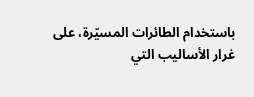باستخدام الطائرات المسيّرة، على غرار الأساليب التي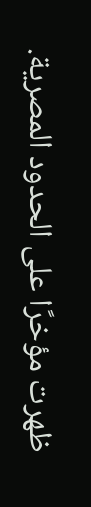ظهرت مؤخرًا على الحدود المصرية.